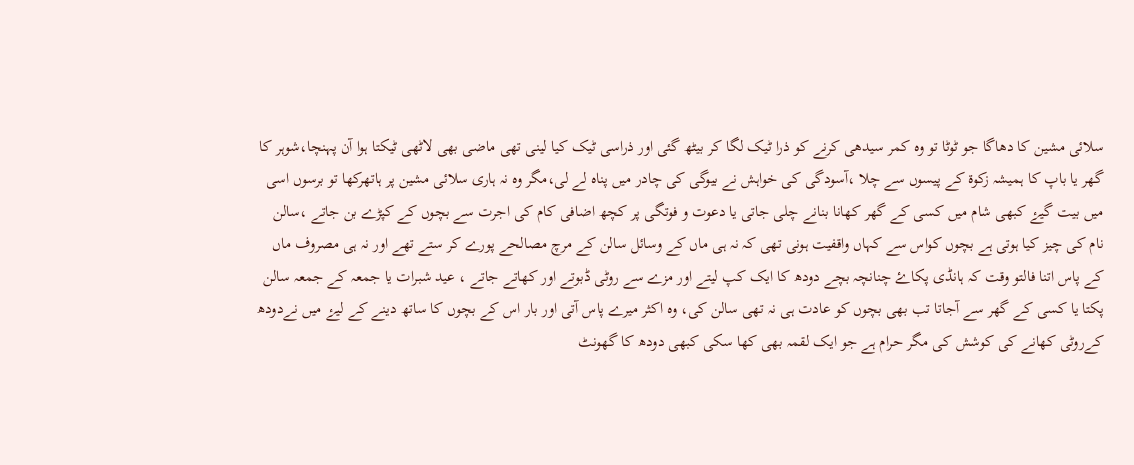سلائی مشین کا دھاگا جو ٹوٹا تو وہ کمر سیدھی کرنے کو ذرا ٹیک لگا کر بیٹھ گئی اور ذراسی ٹیک کیا لینی تھی ماضی بھی لاٹھی ٹیکتا ہوا آن پہنچا،شوہر کا گھر یا باپ کا ہمیشہ زکوة کے پیسوں سے چلا ،آسودگی کی خواہش نے بیوگی کی چادر میں پناہ لے لی،مگر وہ نہ ہاری سلائی مشین پر ہاتھرکھا تو برسوں اسی میں بیت گیۓ کبھی شام میں کسی کے گھر کھانا بنانے چلی جاتی یا دعوت و فوتگی پر کچھ اضافی کام کی اجرت سے بچوں کے کپڑے بن جاتے ،سالن نام کی چیز کیا ہوتی ہے بچوں کواس سے کہاں واقفیت ہونی تھی کہ نہ ہی ماں کے وسائل سالن کے مرچ مصالحے پورے کر ستے تھے اور نہ ہی مصروف ماں کے پاس اتنا فالتو وقت کہ ہانڈی پکاۓ چنانچہ بچے دودھ کا ایک کپ لیتے اور مزے سے روٹی ڈبوتے اور کھاتے جاتے ، عید شبرات یا جمعہ کے جمعہ سالن پکتا یا کسی کے گھر سے آجاتا تب بھی بچوں کو عادت ہی نہ تھی سالن کی، وہ اکثر میرے پاس آتی اور بار اس کے بچوں کا ساتھ دینے کے لیۓ میں نےدودھ کےروٹی کھانے کی کوشش کی مگر حرام ہے جو ایک لقمہ بھی کھا سکی کبھی دودھ کا گھونٹ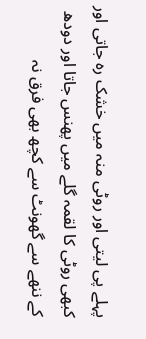پہلے پی لیتی اور روٹی منہ میں خشک رہ جاتی اور کبھی روٹی کا لقمہ گلے میں پھنس جاتا اور دودھ کے ننھے سے گھونٹ سے کچھ بھی فرق نہ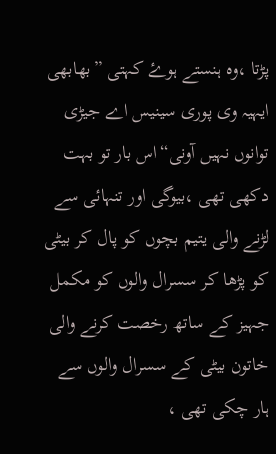پڑتا ،وہ ہنستے ہوۓ کہتی ”بھابھی ایہیہ وی پوری سینیس اے جیڑی توانوں نہیں آونی“اس بار تو بہت دکھی تھی ،بیوگی اور تنہائی سے لڑنے والی یتیم بچوں کو پال کر بیٹی کو پڑھا کر سسرال والوں کو مکمل جہیز کے ساتھ رخصت کرنے والی خاتون بیٹی کے سسرال والوں سے ہار چکی تھی ،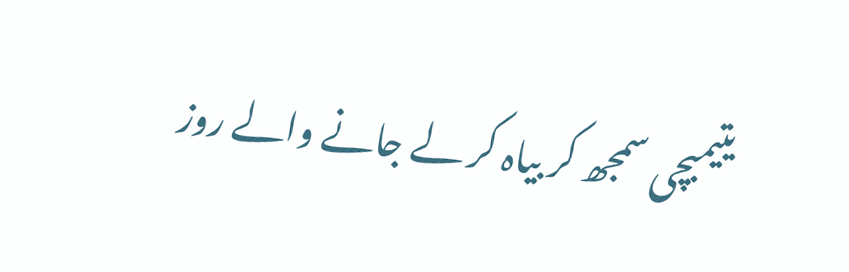یتیمبچی سمجھ کر بیاہ کر لے جانے والے روز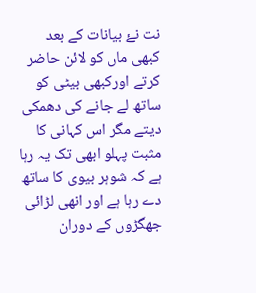نت نۓ بیانات کے بعد کبھی ماں کو لائن حاضر کرتے اورکبھی بیٹی کو ساتھ لے جانے کی دھمکی دیتے مگر اس کہانی کا مثبت پہلو ابھی تک یہ رہا ہے کہ شوہر بیوی کا ساتھ دے رہا ہے اور انھی لڑائی جھگڑوں کے دوران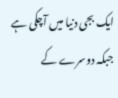ایک بجی دنیا میں آچکی ہے جبکہ دوسرے کے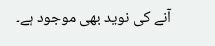آنے کی نوید بھی موجود ہے۔